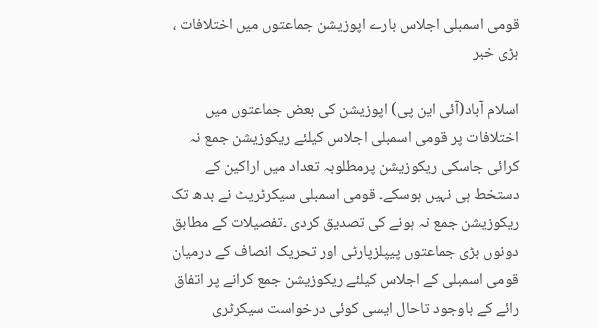قومی اسمبلی اجلاس بارے اپوزیشن جماعتوں میں اختلافات ، بڑی خبر

اسلام آباد(آئی این پی) اپوزیشن کی بعض جماعتوں میں اختلافات پر قومی اسمبلی اجلاس کیلئے ریکوزیشن جمع نہ کرائی جاسکی ریکوزیشن پرمطلوبہ تعداد میں اراکین کے دستخط ہی نہیں ہوسکے۔ قومی اسمبلی سیکرٹریٹ نے بدھ تک ریکوزیشن جمع نہ ہونے کی تصدیق کردی ۔تفصیلات کے مطابق دونوں بڑی جماعتوں پیپلزپارٹی اور تحریک انصاف کے درمیان قومی اسمبلی کے اجلاس کیلئے ریکوزیشن جمع کرانے پر اتفاق رائے کے باوجود تاحال ایسی کوئی درخواست سیکرٹری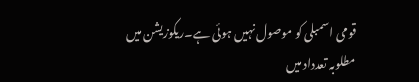قومی اسمبلی کو موصول نہیں ہوئی ہے۔ریکوزیشن میں مطلوبہ تعدداد میں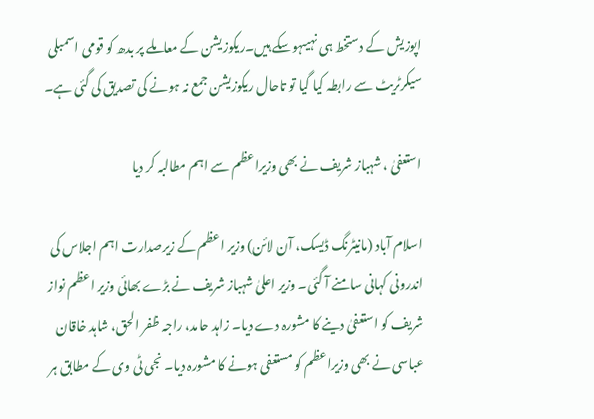اپوزیش کے دستخط ہی نہیںہوسکے ہیں۔ریکوزیشن کے معاملے پر بدھ کو قومی اسمبلی سیکرٹریٹ سے رابطہ کیا گیا تو تاحال ریکوزیشن جمع نہ ہونے کی تصدیق کی گئی ہے۔

استعفیٰ ، شہباز شریف نے بھی وزیراعظم سے اہم مطالبہ کر دیا

اسلام آباد (مانیٹرنگ ڈیسک، آن لائن) وزیر اعظم کے زیرصدارت اہم اجلاس کی اندرونی کہانی سامنے آ گئی۔ وزیر اعلیٰ شہباز شریف نے بڑے بھائی وزیر اعظم نواز شریف کو استعفیٰ دینے کا مشورہ دے دیا۔ زاہد حامد، راجہ ظفر الحق، شاہد خاقان عباسی نے بھی وزیراعظم کو مستعفی ہونے کا مشورہ دیا۔ نجی ٹی وی کے مطابق ہر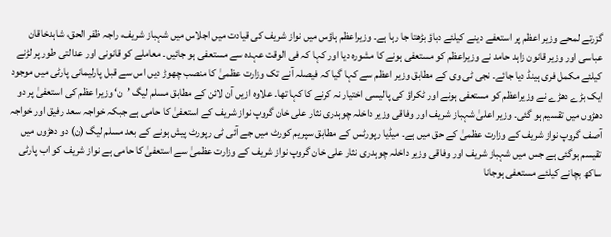گزرتے لمحے وزیر اعظم پر استعفے دینے کیلئے دباؤ بڑھتا جا رہا ہے۔ وزیراعظم ہاؤس میں نواز شریف کی قیادت میں اجلاس میں شہباز شریف، راجہ ظفر الحق، شاہدخاقان عباسی اور وزیر قانون زاہد حامد نے وزیراعظم کو مستعفی ہونے کا مشورہ دیا اور کہا کہ فی الوقت عہدہ سے مستعفی ہو جائیں۔ معاملے کو قانونی اور عدالتی طور پر لڑنے کیلئے مکمل فری ہینڈ دیا جائے۔ نجی ٹی وی کے مطابق وزیر اعظم سے کہا گیا کہ فیصلہ آنے تک وزارت عظمیٰ کا منصب چھوڑ دیں اس سے قبل پارلیمانی پارٹی میں موجود ایک بڑے دھڑے نے وزیراعظم کو مستعفی ہونے اور ٹکراؤ کی پالیسی اختیار نہ کرنے کا کہا تھا۔ علاوہ ازیں آن لائن کے مطابق مسلم لیگ ’ن‘ وزیرا عظم کی استعفیٰ پر دو دھڑوں میں تقسیم ہو گئی۔ وزیر اعلیٰ شہباز شریف اور وفاقی وزیر داخلہ چوہدری نثار علی خان گروپ نواز شریف کے استعفیٰ کا حامی ہے جبکہ خواجہ سعد رفیق اور خواجہ آصف گروپ نواز شریف کے وزارت عظمیٰ کے حق میں ہے۔ میڈیا رپورٹس کے مطابق سپریم کورٹ میں جے آئی ٹی رپورٹ پیش ہونے کے بعد مسلم لیگ (ن) دو دھڑوں میں تقیسم ہوگئی ہے جس میں شہباز شریف اور وفاقی وزیر داخلہ چوہدری نثار علی خان گروپ نواز شریف کے وزارت عظمیٰ سے استعفیٰ کا حامی ہے نواز شریف کو اب پارٹی ساکھ بچانے کیلئے مستعفی ہوجانا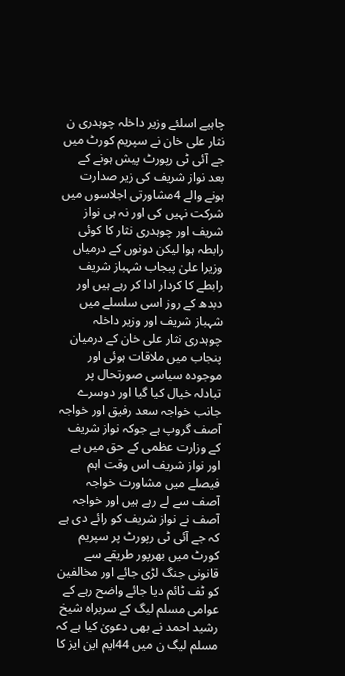چاہیے اسلئے وزیر داخلہ چوہدری ن نثار علی خان نے سپریم کورٹ میں جے آئی ٹی رپورٹ پیش ہونے کے بعد نواز شریف کی زیر صدارت ہونے والے 4مشاورتی اجلاسوں میں شرکت نہیں کی اور نہ ہی نواز شریف اور چوہدری نثار کا کوئی رابطہ ہوا لیکن دونوں کے درمیاں وزیرا علیٰ پبجاب شہباز شریف رابطے کا کردار ادا کر رہے ہیں اور دبدھ کے روز اسی سلسلے میں شہباز شریف اور وزیر داخلہ چوہدری نثار علی خان کے درمیان پنجاب میں ملاقات ہوئی اور موجودہ سیاسی صورتحال پر تبادلہ خیال کیا گیا اور دوسرے جانب خواجہ سعد رفیق اور خواجہ آصف گروپ ہے جوکہ نواز شریف کے وزارت عظمی کے حق میں ہے اور نواز شریف اس وقت اہم فیصلے میں مشاورت خواجہ آصف سے لے رہے ہیں اور خواجہ آصف نے نواز شریف کو رائے دی ہے کہ جے آئی ٹی رپورٹ پر سپریم کورٹ میں بھرپور طریقے سے قانونی جنگ لڑی جائے اور مخالفین کو ٹف ٹائم دیا جائے واضح رہے کے عوامی مسلم لیگ کے سربراہ شیخ رشید احمد نے بھی دعویٰ کیا ہے کہ مسلم لیگ ن میں 44ایم این ایز کا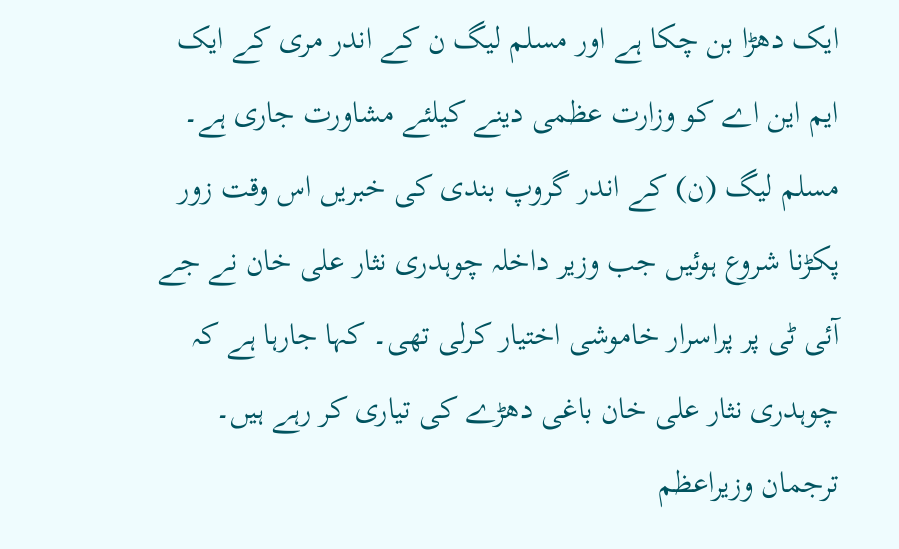ایک دھڑا بن چکا ہے اور مسلم لیگ ن کے اندر مری کے ایک ایم این اے کو وزارت عظمی دینے کیلئے مشاورت جاری ہے۔ مسلم لیگ (ن) کے اندر گروپ بندی کی خبریں اس وقت زور پکڑنا شروع ہوئیں جب وزیر داخلہ چوہدری نثار علی خان نے جے آئی ٹی پر پراسرار خاموشی اختیار کرلی تھی۔ کہا جارہا ہے کہ چوہدری نثار علی خان باغی دھڑے کی تیاری کر رہے ہیں۔ ترجمان وزیراعظم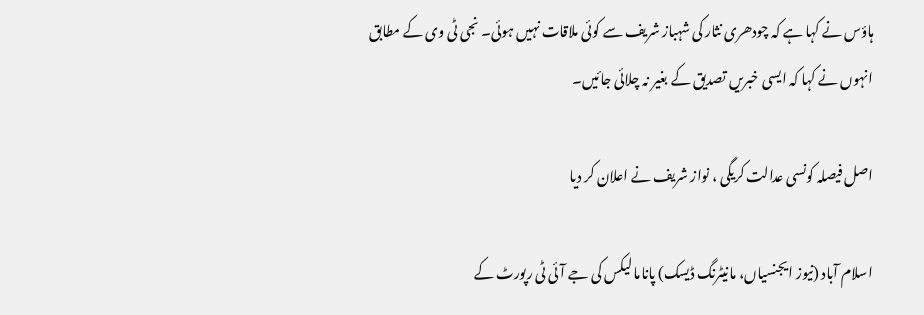ہاؤس نے کہا ہے کہ چودھری نثار کی شہباز شریف سے کوئی ملاقات نہیں ہوئی۔ نجی ٹی وی کے مطابق انہوں نے کہا کہ ایسی خبریں تصدیق کے بغیر نہ چلائی جائیں۔

اصل فیصلہ کونسی عدالت کریگی ، نواز شریف نے اعلان کر دیا

اسلام آباد (نیوز ایجنسیاں، مانیٹرنگ ڈیسک) پاناما لیکس کی جے آئی ٹی رپورٹ کے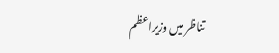تناظر میں وزیراعظم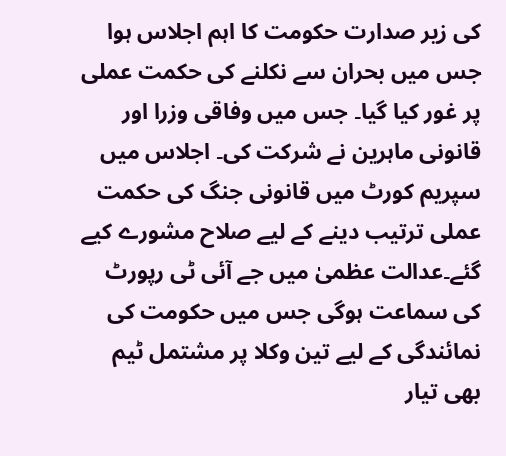کی زیر صدارت حکومت کا اہم اجلاس ہوا جس میں بحران سے نکلنے کی حکمت عملی پر غور کیا گیا۔ جس میں وفاقی وزرا اور قانونی ماہرین نے شرکت کی۔ اجلاس میں سپریم کورٹ میں قانونی جنگ کی حکمت عملی ترتیب دینے کے لیے صلاح مشورے کیے گئے۔عدالت عظمیٰ میں جے آئی ٹی رپورٹ کی سماعت ہوگی جس میں حکومت کی نمائندگی کے لیے تین وکلا پر مشتمل ٹیم بھی تیار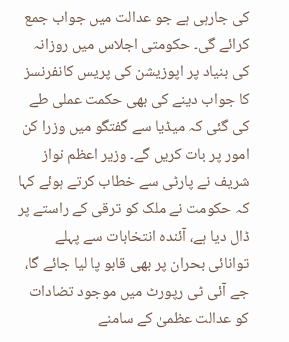کی جارہی ہے جو عدالت میں جواب جمع کرائے گی۔ حکومتی اجلاس میں روزانہ کی بنیاد پر اپوزیشن کی پریس کانفرنسز کا جواب دینے کی بھی حکمت عملی طے کی گئی کہ میڈیا سے گفتگو میں وزرا کن امور پر بات کریں گے۔ وزیر اعظم نواز شریف نے پارٹی سے خطاب کرتے ہوئے کہا کہ حکومت نے ملک کو ترقی کے راستے پر ڈال دیا ہے، آئندہ انتخابات سے پہلے توانائی بحران پر بھی قابو پا لیا جائے گا، جے آئی ٹی رپورٹ میں موجود تضادات کو عدالت عظمیٰ کے سامنے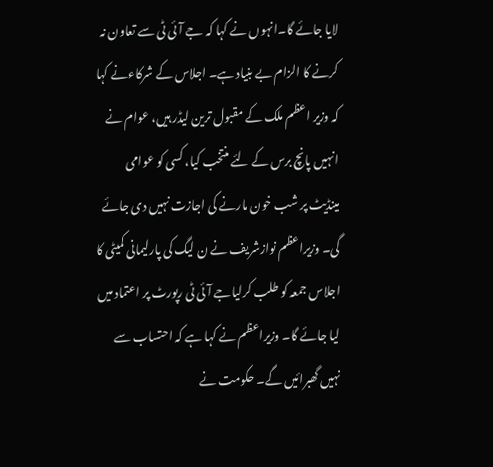لایا جائے گا۔انہوں نے کہا کہ جے آئی ٹی سے تعاون نہ کرنے کا الزام بے بنیاد ہے۔ اجلاس کے شرکاءنے کہا کہ وزیر اعظم ملک کے مقبول ترین لیڈر ہیں، عوام نے انہیں پانچ برس کے لئے منتخب کیا، کسی کو عوامی مینڈیٹ پر شب خون مارنے کی اجازت نہیں دی جائے گی۔ وزیراعظم نوازشریف نے ن لیگ کی پارلیمانی کمیٹی کا اجلاس جمعہ کو طلب کرلیاجے آئی ٹی رپورٹ پر اعتماد میں لیا جائے گا۔ وزیراعظم نے کہا ہے کہ احتساب سے نہیں گھبرائیں گے۔ حکومت نے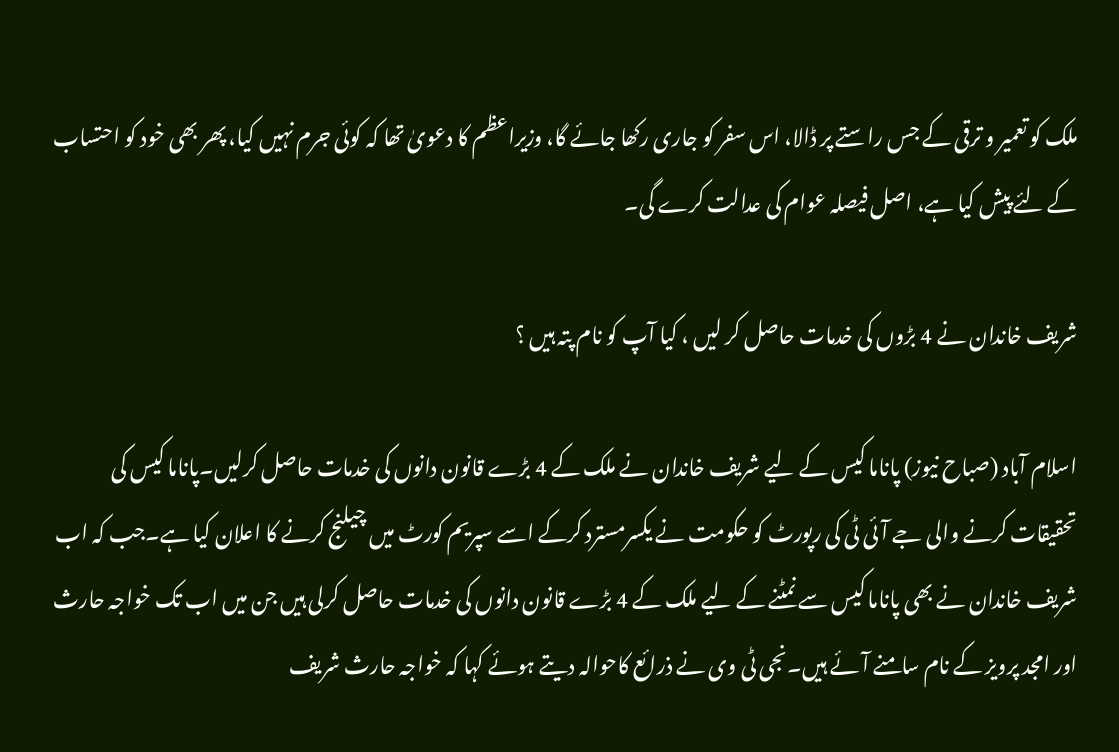ملک کو تعمیر و ترقی کے جس راستے پر ڈالا، اس سفر کو جاری رکھا جائے گا، وزیراعظم کا دعویٰ تھا کہ کوئی جرم نہیں کیا، پھر بھی خود کو احتساب کے لئے پیش کیا ہے، اصل فیصلہ عوام کی عدالت کرے گی۔

شریف خاندان نے 4 بڑوں کی خدمات حاصل کر لیں ، کیا آپ کو نام پتہ ہیں ؟

اسلام آباد (صباح نیوز) پاناما کیس کے لیے شریف خاندان نے ملک کے 4 بڑے قانون دانوں کی خدمات حاصل کرلیں۔پاناما کیس کی تحقیقات کرنے والی جے آئی ٹی کی رپورٹ کو حکومت نے یکسرمسترد کرکے اسے سپریم کورٹ میں چیلنج کرنے کا اعلان کیا ہے۔جب کہ اب شریف خاندان نے بھی پاناما کیس سے نمٹنے کے لیے ملک کے 4 بڑے قانون دانوں کی خدمات حاصل کرلی ہیں جن میں اب تک خواجہ حارث اور امجد پرویز کے نام سامنے آئے ہیں۔نجی ٹی وی نے ذرائع کاحوالہ دیتے ہوئے کہا کہ خواجہ حارث شریف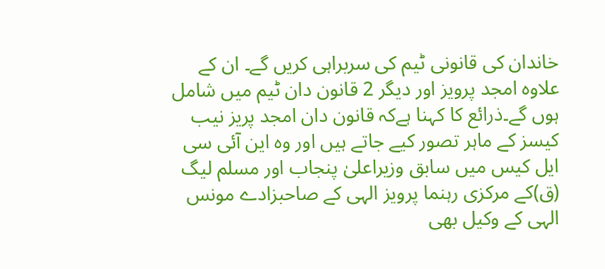خاندان کی قانونی ٹیم کی سربراہی کریں گے۔ ان کے علاوہ امجد پرویز اور دیگر 2 قانون دان ٹیم میں شامل ہوں گے۔ذرائع کا کہنا ہےکہ قانون دان امجد پریز نیب کیسز کے ماہر تصور کیے جاتے ہیں اور وہ این آئی سی ایل کیس میں سابق وزیراعلیٰ پنجاب اور مسلم لیگ (ق)کے مرکزی رہنما پرویز الہی کے صاحبزادے مونس الہی کے وکیل بھی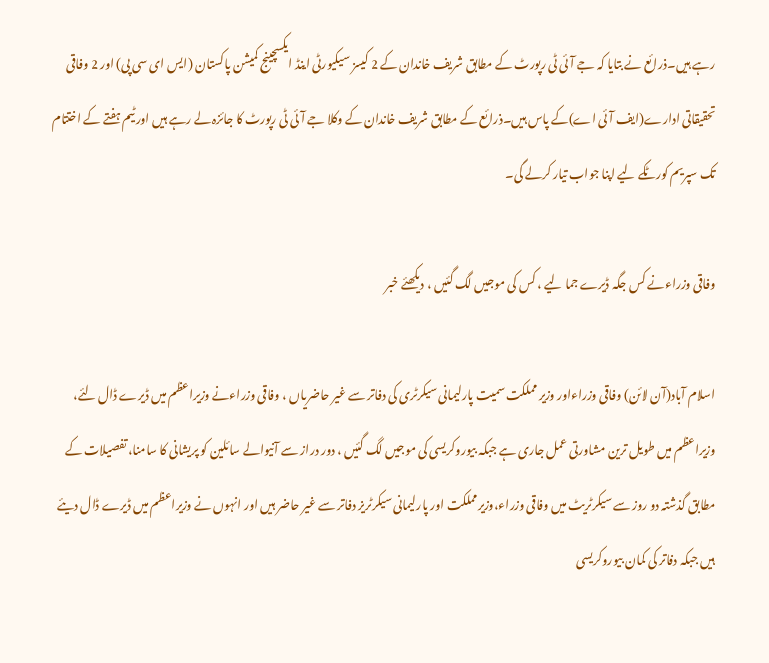رہے ہیں۔ذرائع نے بتایا کہ جے آئی ٹی رپورٹ کے مطابق شریف خاندان کے 2 کیسز سیکیورٹی اینڈ ایکسچینج کمیشن پاکستان (ایس ای سی پی) اور 2 وفاقی تحقیقاتی ادارے(ایف آئی اے)کے پاس ہیں۔ذرائع کے مطابق شریف خاندان کے وکلا جے آئی ٹی رپورٹ کا جائزہ لے رہے ہیں اور ٹیم ہفتے کے اختتام تک سپریم کورٹکے لیے اپنا جواب تیار کرلے گی۔

وفاقی وزراءنے کس جگہ ڈیرے جما لیے ، کس کی موجیں لگ گئیں ، دیکھئے خبر

اسلام آباد(آن لائن) وفاقی وزراءاور وزیر مملکت سمیت پارلیمانی سیکرٹری کی دفاتر سے غیر حاضریاں ، وفاقی وزراءنے وزیراعظم میں ڈیرے ڈال لئے، وزیراعظم میں طویل ترین مشاورتی عمل جاری ہے جبکہ بیوروکریسی کی موجیں لگ گئیں ، دور دراز سے آنیوالے سائلین کو پریشانی کا سامنا، تفصیلات کے مطابق گذشتہ دو روز سے سیکرٹریٹ میں وفاقی وزراء،وزیرمملکت اور پارلیمانی سیکرٹریز دفاتر سے غیر حاضر ہیں اور انہوں نے وزیراعظم میں ڈیرے ڈال دیئے ہیں جبکہ دفاتر کی کمان بیوروکریسی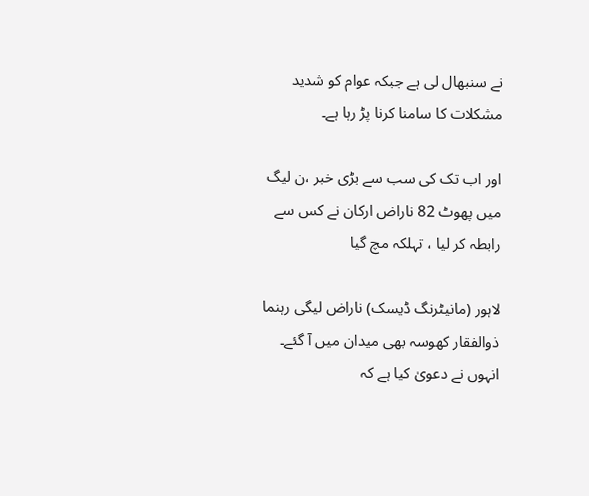نے سنبھال لی ہے جبکہ عوام کو شدید مشکلات کا سامنا کرنا پڑ رہا ہے۔

اور اب تک کی سب سے بڑی خبر ،ن لیگ میں پھوٹ 82 ناراض ارکان نے کس سے رابطہ کر لیا ، تہلکہ مچ گیا

لاہور (مانیٹرنگ ڈیسک) ناراض لیگی رہنما ذوالفقار کھوسہ بھی میدان میں آ گئے۔ انہوں نے دعویٰ کیا ہے کہ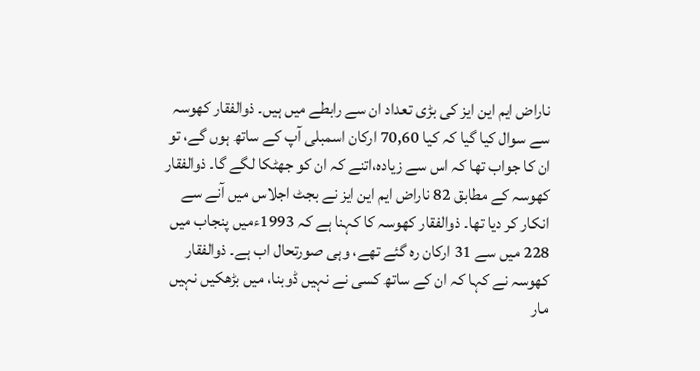ناراض ایم این ایز کی بڑی تعداد ان سے رابطے میں ہیں۔ ذوالفقار کھوسہ سے سوال کیا گیا کہ کیا 70,60 ارکان اسمبلی آپ کے ساتھ ہوں گے، تو ان کا جواب تھا کہ اس سے زیادہ،اتنے کہ ان کو جھٹکا لگے گا۔ ذوالفقار کھوسہ کے مطابق 82 ناراض ایم این ایز نے بجٹ اجلاس میں آنے سے انکار کر دیا تھا۔ ذوالفقار کھوسہ کا کہنا ہے کہ 1993ءمیں پنجاب میں 228 میں سے 31 ارکان رہ گئے تھے، وہی صورتحال اب ہے۔ ذوالفقار کھوسہ نے کہا کہ ان کے ساتھ کسی نے نہیں ڈوبنا، میں بڑھکیں نہیں مار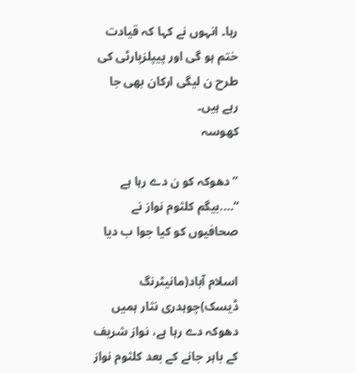رہا۔ انہوں نے کہا کہ قیادت ختم ہو گی اور پیپلزپارٹی کی طرح ن لیگی ارکان بھی جا رہے ہیں۔
کھوسہ

”دھوکہ کو ن دے رہا ہے “….بیگم کلثوم نواز نے صحافیوں کو کیا جوا ب دیا

اسلام آباد(مانیٹرنگ ڈیسک)چوہدری نثار ہمیں دھوکہ دے رہا ہے، نواز شریف کے باہر جانے کے بعد کلثوم نواز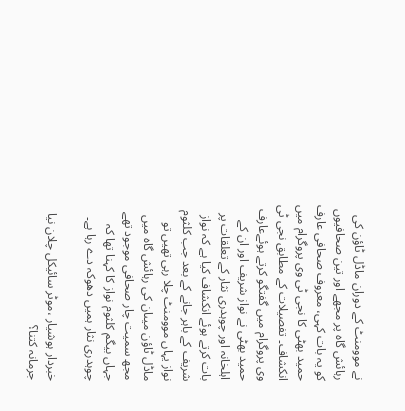نے موومنٹ کے دوران ماڈل ٹاؤن کی رہائش گاہ پر مجھے اور تین صحافیوں کو یہ بات کہی، معروف صحافی عارف حمید بھٹی کا نجی ٹی وی پروگرام میں انکشاف۔ تفصیلات کے مطابق نجی ٹی وی پروگرام میں گفتگو کرتے ہوئےعارف حمید بھٹی نے نواز شریف اور ان کے اہلخانہ اور چوہدری نثار کے تعلقات پر بات کرتے ہوئے انکشاف کیا ہے کہ نواز شریف کے باہر جانے کے بعد جب کلثوم نواز یہاں موومنٹ چلا رہی تھیں تو ماڈل ٹاؤن میںان کی رہائش گاہ میں مجھ سمیت چار صحافی موجود تھے جہاں بیگم کلثوم نواز کا کہنا تھا کہ چوہدری نثار ہمیں دھوکہ دے رہا ہے۔

خبردار ہوشیار ،موٹر سائیکل چلان نیا جرمانہ کتنا؟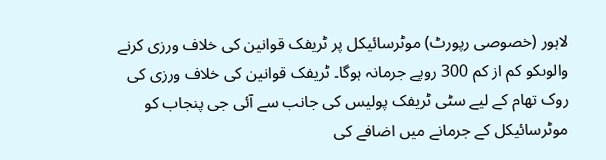لاہور (خصوصی رپورٹ) موٹرسائیکل پر ٹریفک قوانین کی خلاف ورزی کرنے والوںکو کم از کم 300 روپے جرمانہ ہوگا۔ ٹریفک قوانین کی خلاف ورزی کی روک تھام کے لیے سٹی ٹریفک پولیس کی جانب سے آئی جی پنجاب کو موٹرسائیکل کے جرمانے میں اضافے کی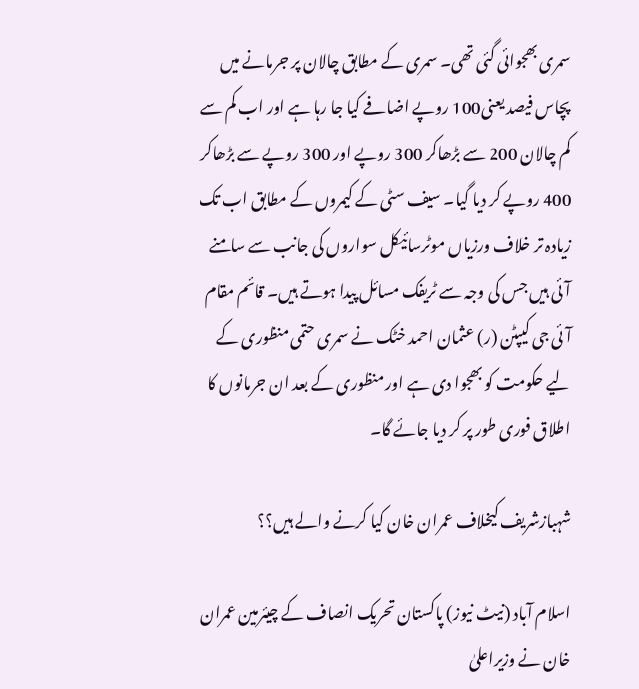سمری بھجوائی گئی تھی۔ سمری کے مطابق چالان پر جرمانے میں پچاس فیصد یعنی100 روپے اضافے کیا جا رہا ہے اور اب کم سے کم چالان 200 سے بڑھاکر 300 روپے اور 300 روپے سے بڑھاکر 400 روپے کر دیا گیا۔ سیف سٹی کے کیمروں کے مطابق اب تک زیادہ تر خلاف ورزیاں موٹرسائیکل سواروں کی جانب سے سامنے آئی ہیں جس کی وجہ سے ٹریفک مسائل پیدا ہوتے ہیں۔ قائم مقام آئی جی کیپٹن (ر) عثمان احمد خٹک نے سمری حتمی منظوری کے لیے حکومت کو بھجوا دی ہے اور منظوری کے بعد ان جرمانوں کا اطلاق فوری طور پر کر دیا جائے گا۔

شہبازشریف کیخلاف عمران خان کیا کرنے والے ہیں؟؟

اسلام آباد (نیٹ نیوز) پاکستان تحریک انصاف کے چیئرمین عمران خان نے وزیراعلیٰ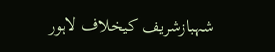شہبازشریف کیخلاف لاہور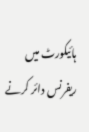ہائیکورٹ میں ریفرنس دائر کرنے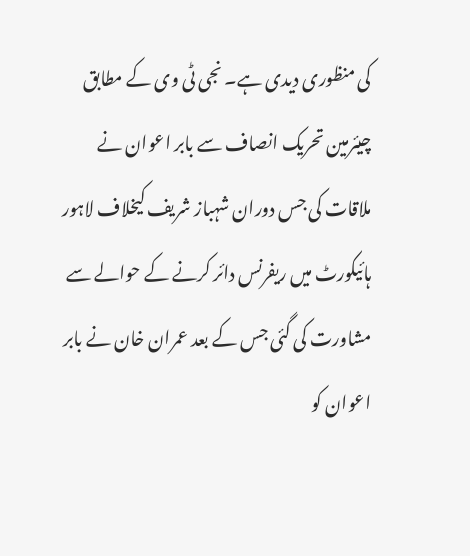کی منظوری دیدی ہے۔ نجی ٹی وی کے مطابق چیئرمین تحریک انصاف سے بابر اعوان نے ملاقات کی جس دوران شہباز شریف کیخلاف لاہور ہائیکورٹ میں ریفرنس دائر کرنے کے حوالے سے مشاورت کی گئی جس کے بعد عمران خان نے بابر اعوان کو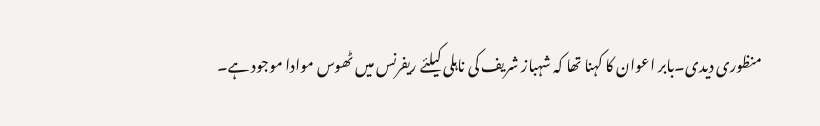منظوری دیدی۔بابر اعوان کا کہنا تھا کہ شہباز شریف کی ناہلی کیلئے ریفرنس میں ٹھوس موادا موجود ہے۔